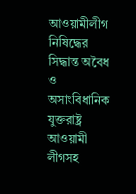আওয়ামীলীগ নিষিদ্ধের সিদ্ধান্ত অবৈধ ও অসাংবিধানিক যুক্তরাষ্ট্র আওয়ামী লীগসহ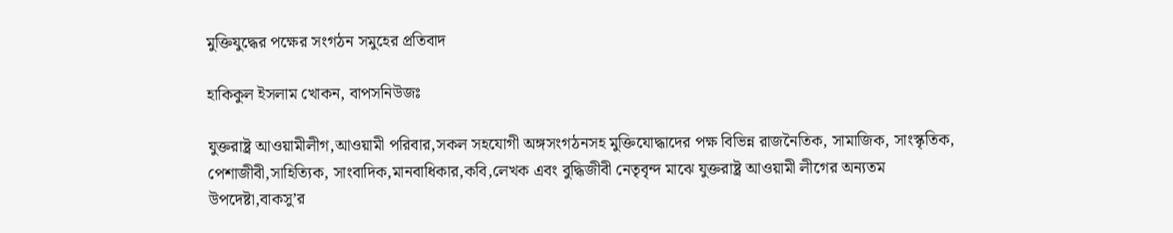মুক্তিযুদ্ধের পক্ষের সংগঠন সমুহের প্রতিবাদ

হাকিকুল ইসলাম খোকন, বাপসনিউজঃ

যুক্তরাষ্ট্র আওয়ামীলীগ,আওয়ামী পরিবার,সকল সহযোগী অঙ্গসংগঠনসহ মুক্তিযোদ্ধাদের পক্ষ বিভিন্ন রাজনৈতিক, সামাজিক, সাংস্কৃতিক, পেশাজীবী,সাহিত্যিক, সাংবাদিক,মানবাধিকার,কবি,লেখক এবং বুদ্ধিজীবী নেতৃবৃন্দ মাঝে যুক্তরাষ্ট্র আওয়ামী লীগের অন্যতম উপদেষ্টা,বাকসু’র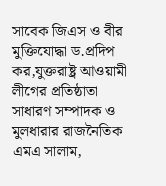সাবেক জিএস ও বীর মুক্তিযোদ্ধা ড.প্রদিপ কর,যুক্তরাষ্ট্র আওয়ামী লীগের প্রতিষ্ঠাতা সাধারণ সম্পাদক ও মুলধারার রাজনৈতিক এমএ সালাম,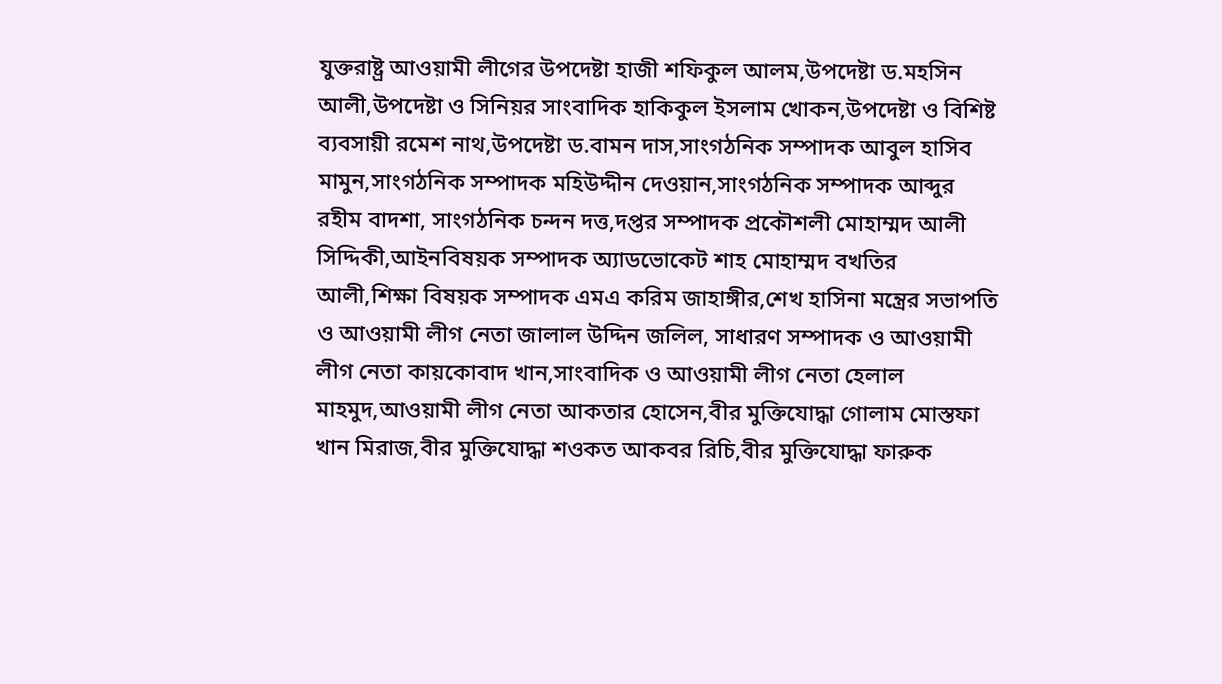যুক্তরাষ্ট্র আওয়ামী লীগের উপদেষ্টা হাজী শফিকুল আলম,উপদেষ্টা ড.মহসিন আলী,উপদেষ্টা ও সিনিয়র সাংবাদিক হাকিকুল ইসলাম খোকন,উপদেষ্টা ও বিশিষ্ট ব্যবসায়ী রমেশ নাথ,উপদেষ্টা ড.বামন দাস,সাংগঠনিক সম্পাদক আবুল হাসিব মামুন,সাংগঠনিক সম্পাদক মহিউদ্দীন দেওয়ান,সাংগঠনিক সম্পাদক আব্দুর  রহীম বাদশা, সাংগঠনিক চন্দন দত্ত,দপ্তর সম্পাদক প্রকৌশলী মোহাম্মদ আলী সিদ্দিকী,আইনবিষয়ক সম্পাদক অ্যাডভোকেট শাহ মোহাম্মদ বখতির আলী,শিক্ষা বিষয়ক সম্পাদক এমএ করিম জাহাঙ্গীর,শেখ হাসিনা মন্ত্রের সভাপতি ও আওয়ামী লীগ নেতা জালাল উদ্দিন জলিল, সাধারণ সম্পাদক ও আওয়ামী লীগ নেতা কায়কোবাদ খান,সাংবাদিক ও আওয়ামী লীগ নেতা হেলাল মাহমুদ,আওয়ামী লীগ নেতা আকতার হোসেন,বীর মুক্তিযোদ্ধা গোলাম মোস্তফা খান মিরাজ,বীর মুক্তিযোদ্ধা শওকত আকবর রিচি,বীর মুক্তিযোদ্ধা ফারুক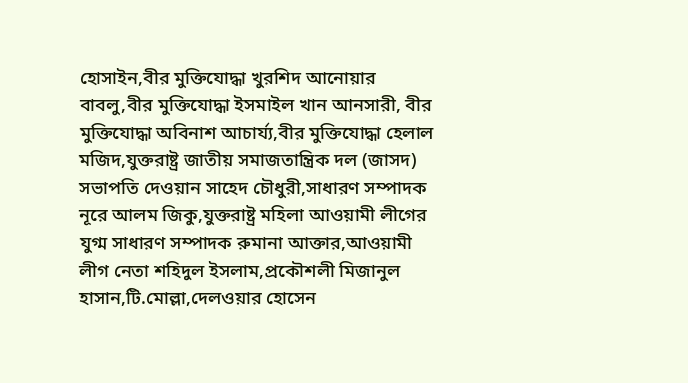হোসাইন,বীর মুক্তিযোদ্ধা খুরশিদ আনোয়ার বাবলু,বীর মুক্তিযোদ্ধা ইসমাইল খান আনসারী, বীর মুক্তিযোদ্ধা অবিনাশ আচার্য্য,বীর মুক্তিযোদ্ধা হেলাল মজিদ,যুক্তরাষ্ট্র জাতীয় সমাজতান্ত্রিক দল (জাসদ) সভাপতি দেওয়ান সাহেদ চৌধুরী,সাধারণ সম্পাদক নূরে আলম জিকু,যুক্তরাষ্ট্র মহিলা আওয়ামী লীগের যুগ্ম সাধারণ সম্পাদক রুমানা আক্তার,আওয়ামী লীগ নেতা শহিদুল ইসলাম,প্রকৌশলী মিজানুল হাসান,টি.মোল্লা,দেলওয়ার হোসেন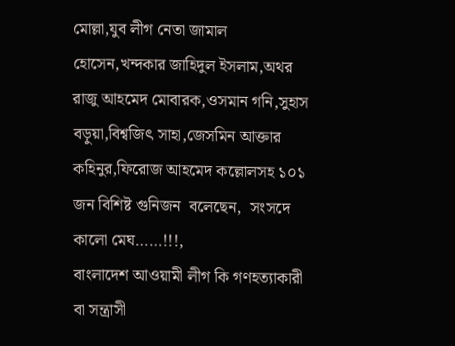মোল্লা,যুব লীগ নেতা জামাল হোসেন,খন্দকার জাহিদুল ইসলাম,অথর রাজু আহমেদ মোবারক,ওসমান গনি,সুহাস বড়ুয়া,বিশ্বজিৎ সাহা,জেসমিন আক্তার কহিনুর,ফিরোজ আহমেদ কল্লোলসহ ১০১ জন বিশিষ্ট গুনিজন  বলেছেন,  সংসদে কালো মেঘ……!!!,
বাংলাদেশ আওয়ামী লীগ কি গণহত্যাকারী বা সন্ত্রাসী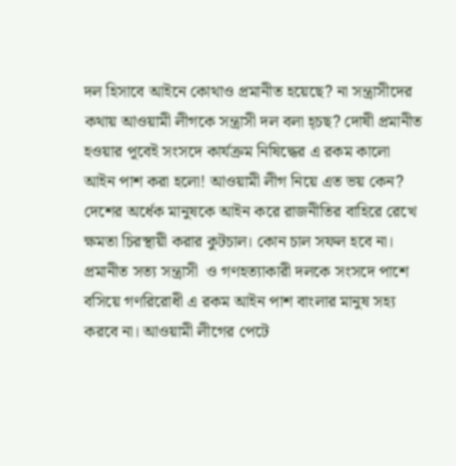দল হিসাবে আইনে কোথাও প্রমানীত হয়েছে? না সন্ত্রাসীদের কথায় আওয়ামী লীগকে সন্ত্রাসী দল বলা হ্চছ? দোষী প্রমানীত হওয়ার পূবেই সংসদে কার্যক্রম নিষিদ্ধের এ রকম কালো আইন পাশ করা হলো! আওয়ামী লীগ নিয়ে এত ভয় কেন? দেশের অর্ধেক মানুষকে আইন করে রাজনীতির বাহিরে রেখে ক্ষমতা চিরস্থায়ী করার কুটচাল। কোন চাল সফল হবে না। প্রমানীত সত্য সন্ত্রাসী  ও গণহত্যাকারী দলকে সংসদে পাশে বসিয়ে গণরিরোধী এ রকম আইন পাশ বাংলার মানুষ সহ্য করবে না। আওয়ামী লীগের পেটে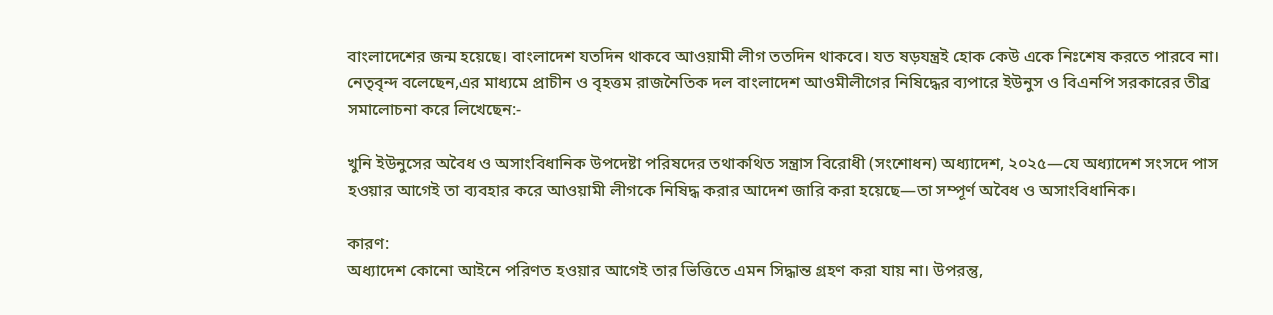বাংলাদেশের জন্ম হয়েছে। বাংলাদেশ যতদিন থাকবে আওয়ামী লীগ ততদিন থাকবে। যত ষড়যন্ত্রই হোক কেউ একে নিঃশেষ করতে পারবে না।   নেতৃবৃন্দ বলেছেন,এর মাধ্যমে প্রাচীন ও বৃহত্তম রাজনৈতিক দল বাংলাদেশ আওমীলীগের নিষিদ্ধের ব্যপারে ইউনুস ও বিএনপি সরকারের তীব্র সমালোচনা করে লিখেছেন:-

খুনি ইউনুসের অবৈধ ও অসাংবিধানিক উপদেষ্টা পরিষদের তথাকথিত সন্ত্রাস বিরোধী (সংশোধন) অধ্যাদেশ, ২০২৫—যে অধ্যাদেশ সংসদে পাস হওয়ার আগেই তা ব্যবহার করে আওয়ামী লীগকে নিষিদ্ধ করার আদেশ জারি করা হয়েছে—তা সম্পূর্ণ অবৈধ ও অসাংবিধানিক।

কারণ:
অধ্যাদেশ কোনো আইনে পরিণত হওয়ার আগেই তার ভিত্তিতে এমন সিদ্ধান্ত গ্রহণ করা যায় না। উপরন্তু,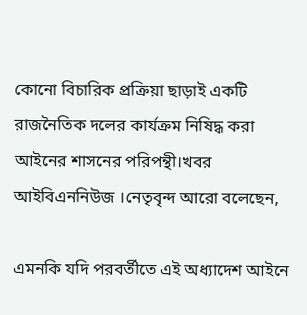কোনো বিচারিক প্রক্রিয়া ছাড়াই একটি রাজনৈতিক দলের কার্যক্রম নিষিদ্ধ করা আইনের শাসনের পরিপন্থী।খবর আইবিএননিউজ ।নেতৃবৃন্দ আরো বলেছেন,

এমনকি যদি পরবর্তীতে এই অধ্যাদেশ আইনে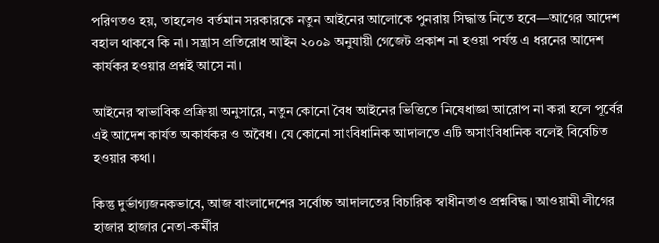পরিণতও হয়, তাহলেও বর্তমান সরকারকে নতুন আইনের আলোকে পুনরায় সিদ্ধান্ত নিতে হবে—আগের আদেশ বহাল থাকবে কি না। সন্ত্রাস প্রতিরোধ আইন ২০০৯ অনুযায়ী গেজেট প্রকাশ না হওয়া পর্যন্ত এ ধরনের আদেশ কার্যকর হওয়ার প্রশ্নই আসে না।

আইনের স্বাভাবিক প্রক্রিয়া অনুসারে, নতুন কোনো বৈধ আইনের ভিত্তিতে নিষেধাজ্ঞা আরোপ না করা হলে পূর্বের এই আদেশ কার্যত অকার্যকর ও অবৈধ। যে কোনো সাংবিধানিক আদালতে এটি অসাংবিধানিক বলেই বিবেচিত হওয়ার কথা।

কিন্তু দুর্ভাগ্যজনকভাবে, আজ বাংলাদেশের সর্বোচ্চ আদালতের বিচারিক স্বাধীনতাও প্রশ্নবিদ্ধ। আওয়ামী লীগের হাজার হাজার নেতা-কর্মীর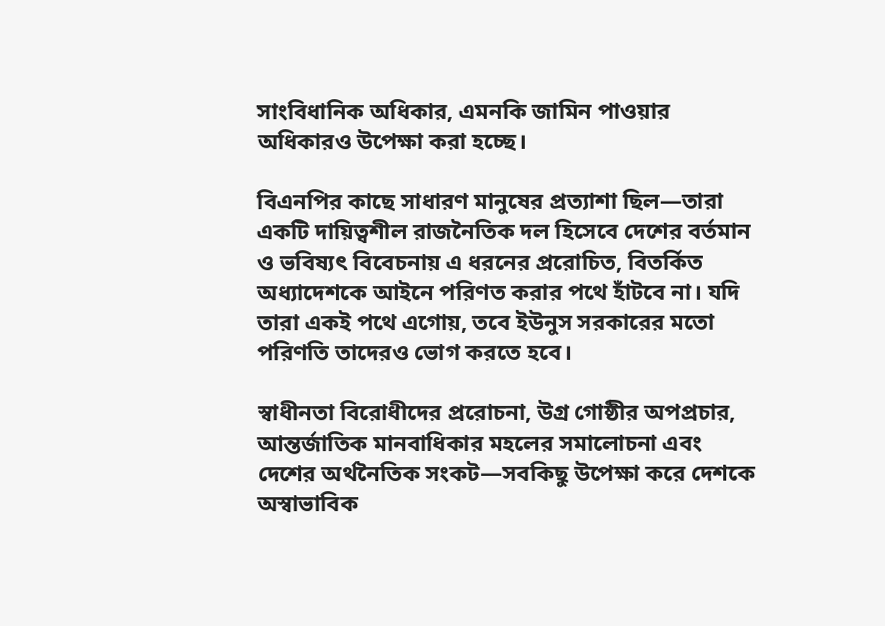সাংবিধানিক অধিকার, এমনকি জামিন পাওয়ার অধিকারও উপেক্ষা করা হচ্ছে।

বিএনপির কাছে সাধারণ মানুষের প্রত্যাশা ছিল—তারা একটি দায়িত্বশীল রাজনৈতিক দল হিসেবে দেশের বর্তমান ও ভবিষ্যৎ বিবেচনায় এ ধরনের প্ররোচিত, বিতর্কিত অধ্যাদেশকে আইনে পরিণত করার পথে হাঁটবে না। যদি তারা একই পথে এগোয়, তবে ইউনুস সরকারের মতো পরিণতি তাদেরও ভোগ করতে হবে।

স্বাধীনতা বিরোধীদের প্ররোচনা, উগ্র গোষ্ঠীর অপপ্রচার, আন্তর্জাতিক মানবাধিকার মহলের সমালোচনা এবং দেশের অর্থনৈতিক সংকট—সবকিছু উপেক্ষা করে দেশকে অস্বাভাবিক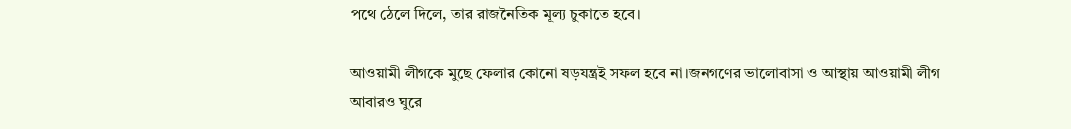পথে ঠেলে দিলে, তার রাজনৈতিক মূল্য চুকাতে হবে।

আওয়ামী লীগকে মুছে ফেলার কোনো ষড়যন্ত্রই সফল হবে না।জনগণের ভালোবাসা ও আস্থায় আওয়ামী লীগ আবারও ঘুরে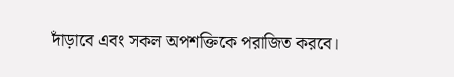দাঁড়াবে এবং সকল অপশক্তিকে পরাজিত করবে।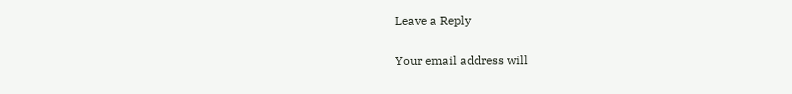Leave a Reply

Your email address will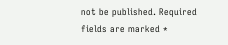not be published. Required fields are marked *